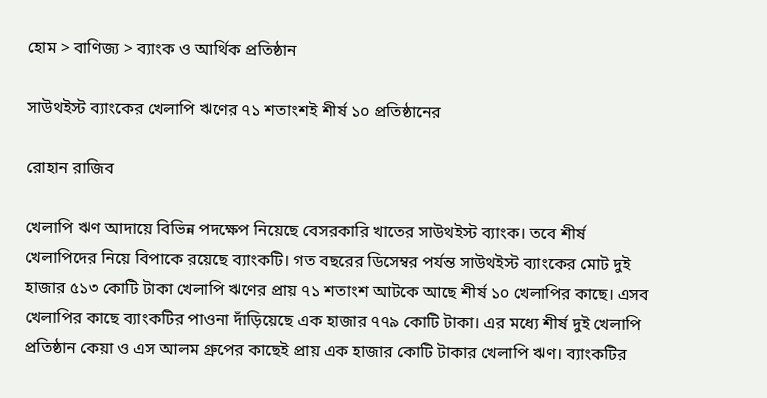হোম > বাণিজ্য > ব্যাংক ও আর্থিক প্রতিষ্ঠান

সাউথইস্ট ব্যাংকের খেলাপি ঋণের ৭১ শতাংশই শীর্ষ ১০ প্রতিষ্ঠানের

রোহান রাজিব

খেলাপি ঋণ আদায়ে বিভিন্ন পদক্ষেপ নিয়েছে বেসরকারি খাতের সাউথইস্ট ব্যাংক। তবে শীর্ষ খেলাপিদের নিয়ে বিপাকে রয়েছে ব্যাংকটি। গত বছরের ডিসেম্বর পর্যন্ত সাউথইস্ট ব্যাংকের মোট দুই হাজার ৫১৩ কোটি টাকা খেলাপি ঋণের প্রায় ৭১ শতাংশ আটকে আছে শীর্ষ ১০ খেলাপির কাছে। এসব খেলাপির কাছে ব্যাংকটির পাওনা দাঁড়িয়েছে এক হাজার ৭৭৯ কোটি টাকা। এর মধ্যে শীর্ষ দুই খেলাপি প্রতিষ্ঠান কেয়া ও এস আলম গ্রুপের কাছেই প্রায় এক হাজার কোটি টাকার খেলাপি ঋণ। ব্যাংকটির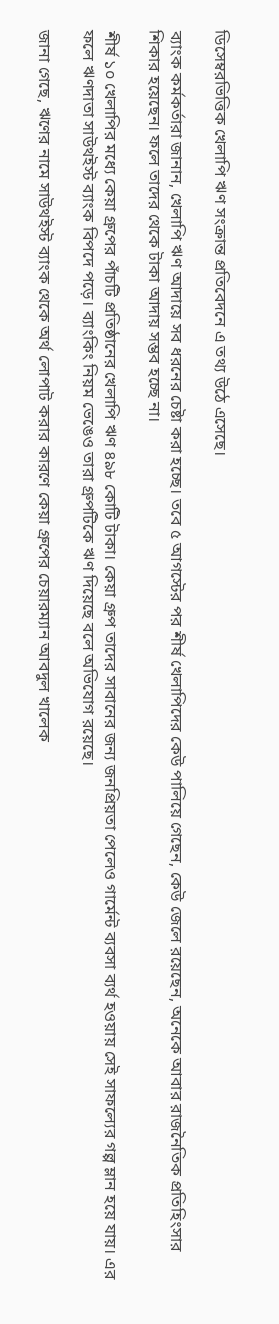ডিসেম্বরভিত্তিক খেলাপি ঋণ সংক্রান্ত প্রতিবেদনে এ তথ্য উঠে এসেছে।

ব্যাংক কর্মকর্তারা জানান, খেলাপি ঋণ আদায়ে সব ধরনের চেষ্টা করা হচ্ছে। তবে ৫ আগস্টের পর শীর্ষ খেলাপিদের কেউ পালিয়ে গেছেন, কেউ জেলে রয়েছেন, অনেকে আবার রাজনৈতিক প্রতিহিংসার শিকার হয়েছেন। ফলে তাদের থেকে টাকা আদায় সম্ভব হচ্ছে না।

শীর্ষ ১০ খেলাপির মধ্যে কেয়া গ্রুপের পাঁচটি প্রতিষ্ঠানের খেলাপি ঋণ ৪৯৮ কোটি টাকা। কেয়া গ্রুপ তাদের সাবানের জন্য জনপ্রিয়তা পেলেও গার্মেন্ট ব্যবসা ব্যর্থ হওয়ায় সেই সাফল্যের গল্প ম্লান হয়ে যায়। এর ফলে ঋণদাতা সাউথইস্ট ব্যাংক বিপদে পড়ে। ব্যাংকিং নিয়ম ভেঙেও তারা গ্রুপটিকে ঋণ দিয়েছে বলে অভিযোগ রয়েছে।

জানা গেছে, ঋণের নামে সাউথইস্ট ব্যাংক থেকে অর্থ লোপাট করার কারণে কেয়া গ্রুপের চেয়ারম্যান আবদুল খালেক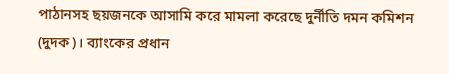পাঠানসহ ছয়জনকে আসামি করে মামলা করেছে দুর্নীতি দমন কমিশন (দুদক)। ব্যাংকের প্রধান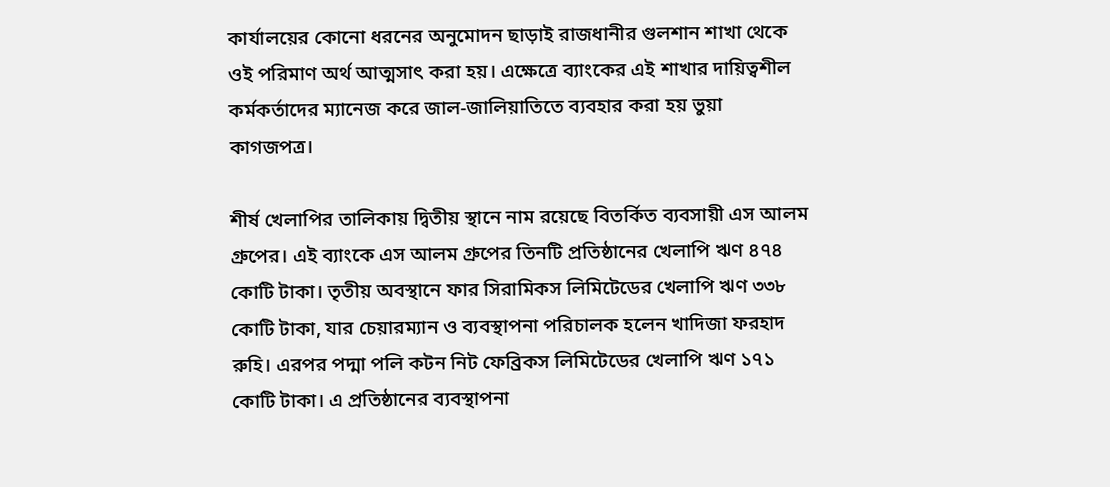কার্যালয়ের কোনো ধরনের অনুমোদন ছাড়াই রাজধানীর গুলশান শাখা থেকে ওই পরিমাণ অর্থ আত্মসাৎ করা হয়। এক্ষেত্রে ব্যাংকের এই শাখার দায়িত্বশীল কর্মকর্তাদের ম্যানেজ করে জাল-জালিয়াতিতে ব্যবহার করা হয় ভুয়া কাগজপত্র।

শীর্ষ খেলাপির তালিকায় দ্বিতীয় স্থানে নাম রয়েছে বিতর্কিত ব্যবসায়ী এস আলম গ্রুপের। এই ব্যাংকে এস আলম গ্রুপের তিনটি প্রতিষ্ঠানের খেলাপি ‍ঋণ ৪৭৪ কোটি টাকা। তৃতীয় অবস্থানে ফার সিরামিকস লিমিটেডের খেলাপি ঋণ ৩৩৮ কোটি টাকা, যার চেয়ারম্যান ও ব্যবস্থাপনা পরিচালক হলেন খাদিজা ফরহাদ রুহি। এরপর পদ্মা পলি কটন নিট ফেব্রিকস লিমিটেডের খেলাপি ঋণ ১৭১ কোটি টাকা। এ প্রতিষ্ঠানের ব্যবস্থাপনা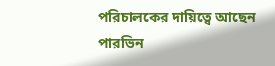পরিচালকের দায়িত্বে আছেন পারভিন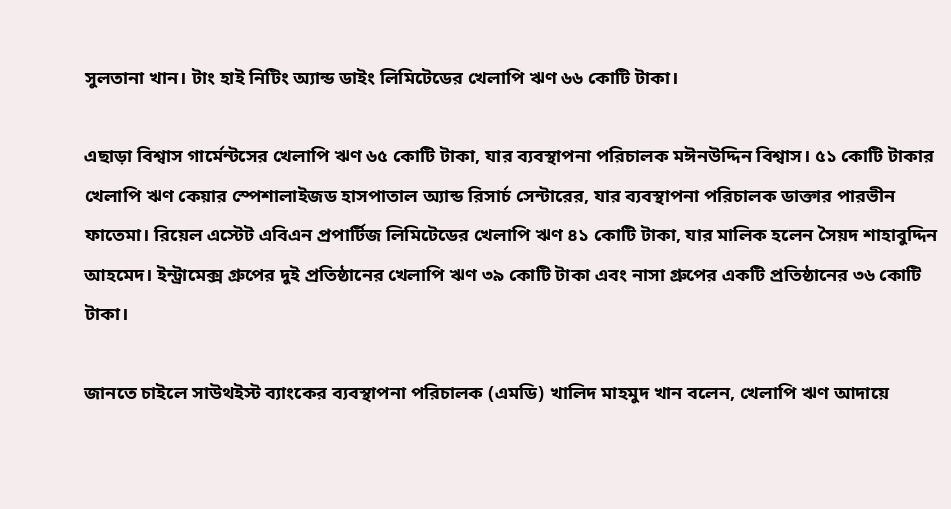সুলতানা খান। টাং হাই নিটিং অ্যান্ড ডাইং লিমিটেডের খেলাপি ঋণ ৬৬ কোটি টাকা।

এছাড়া বিশ্বাস গার্মেন্টসের খেলাপি ঋণ ৬৫ কোটি টাকা, যার ব্যবস্থাপনা পরিচালক মঈনউদ্দিন বিশ্বাস। ৫১ কোটি টাকার খেলাপি ঋণ কেয়ার স্পেশালাইজড হাসপাতাল অ্যান্ড রিসার্চ সেন্টারের, যার ব্যবস্থাপনা পরিচালক ডাক্তার পারভীন ফাতেমা। রিয়েল এস্টেট এবিএন প্রপার্টিজ লিমিটেডের খেলাপি ঋণ ৪১ কোটি টাকা, যার মালিক হলেন সৈয়দ শাহাবুদ্দিন আহমেদ। ইন্ট্রামেক্স গ্রুপের দুই প্রতিষ্ঠানের খেলাপি ঋণ ৩৯ কোটি টাকা এবং নাসা গ্রুপের একটি প্রতিষ্ঠানের ৩৬ কোটি টাকা।

জানতে চাইলে সাউথইস্ট ব্যাংকের ব্যবস্থাপনা পরিচালক (এমডি) খালিদ মাহমুদ খান বলেন, খেলাপি ঋণ আদায়ে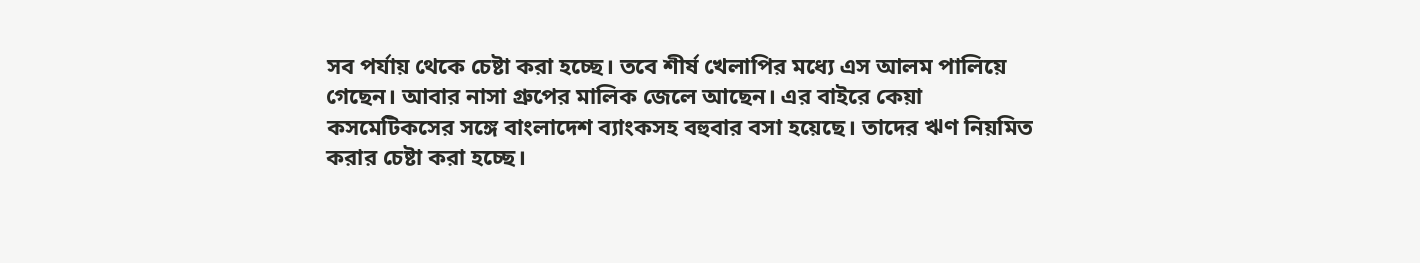সব পর্যায় থেকে চেষ্টা করা হচ্ছে। তবে শীর্ষ খেলাপির মধ্যে এস আলম পালিয়ে গেছেন। আবার নাসা গ্রুপের মালিক জেলে আছেন। এর বাইরে কেয়া কসমেটিকসের সঙ্গে বাংলাদেশ ব্যাংকসহ বহুবার বসা হয়েছে। তাদের ঋণ নিয়মিত করার চেষ্টা করা হচ্ছে।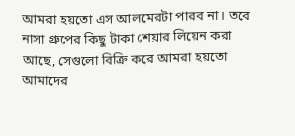আমরা হয়তো এস আলমেরটা পারব না। তবে নাসা গ্রুপের কিছু টাকা শেয়ার লিয়েন করা আছে, সেগুলো বিক্রি করে আমরা হয়তো আমাদের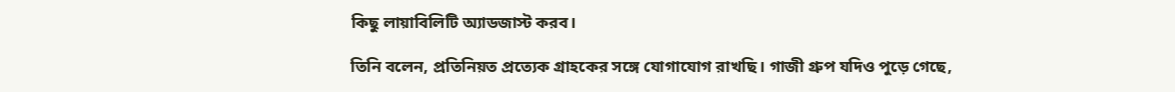কিছু লায়াবিলিটি অ্যাডজাস্ট করব।

তিনি বলেন, প্রতিনিয়ত প্রত্যেক গ্রাহকের সঙ্গে যোগাযোগ রাখছি। গাজী গ্রুপ যদিও পুড়ে গেছে,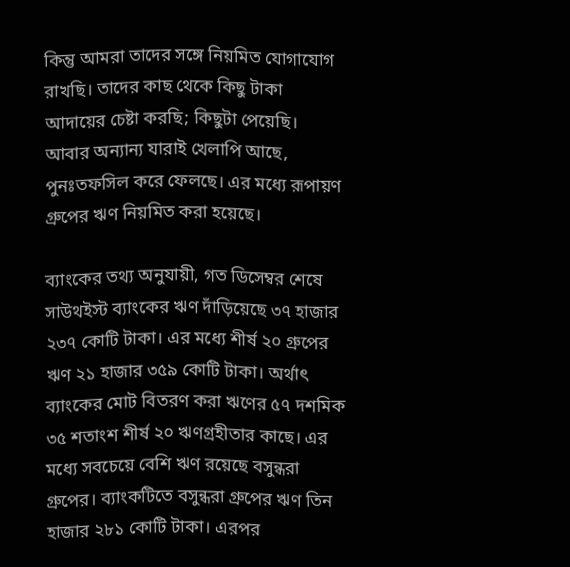কিন্তু আমরা তাদের সঙ্গে নিয়মিত যোগাযোগ রাখছি। তাদের কাছ থেকে কিছু টাকা আদায়ের চেষ্টা করছি; কিছুটা পেয়েছি। আবার অন্যান্য যারাই খেলাপি আছে, পুনঃতফসিল করে ফেলছে। এর মধ্যে রূপায়ণ গ্রুপের ঋণ নিয়মিত করা হয়েছে।

ব্যাংকের তথ্য অনুযায়ী, গত ডিসেম্বর শেষে সাউথইস্ট ব্যাংকের ঋণ দাঁড়িয়েছে ৩৭ হাজার ২৩৭ কোটি টাকা। এর মধ্যে শীর্ষ ২০ গ্রুপের ঋণ ২১ হাজার ৩৫৯ কোটি টাকা। অর্থাৎ ব্যাংকের মোট বিতরণ করা ঋণের ৫৭ দশমিক ৩৫ শতাংশ শীর্ষ ২০ ঋণগ্রহীতার কাছে। এর মধ্যে সবচেয়ে বেশি ঋণ রয়েছে বসুন্ধরা গ্রুপের। ব্যাংকটিতে বসুন্ধরা গ্রুপের ঋণ তিন হাজার ২৮১ কোটি টাকা। এরপর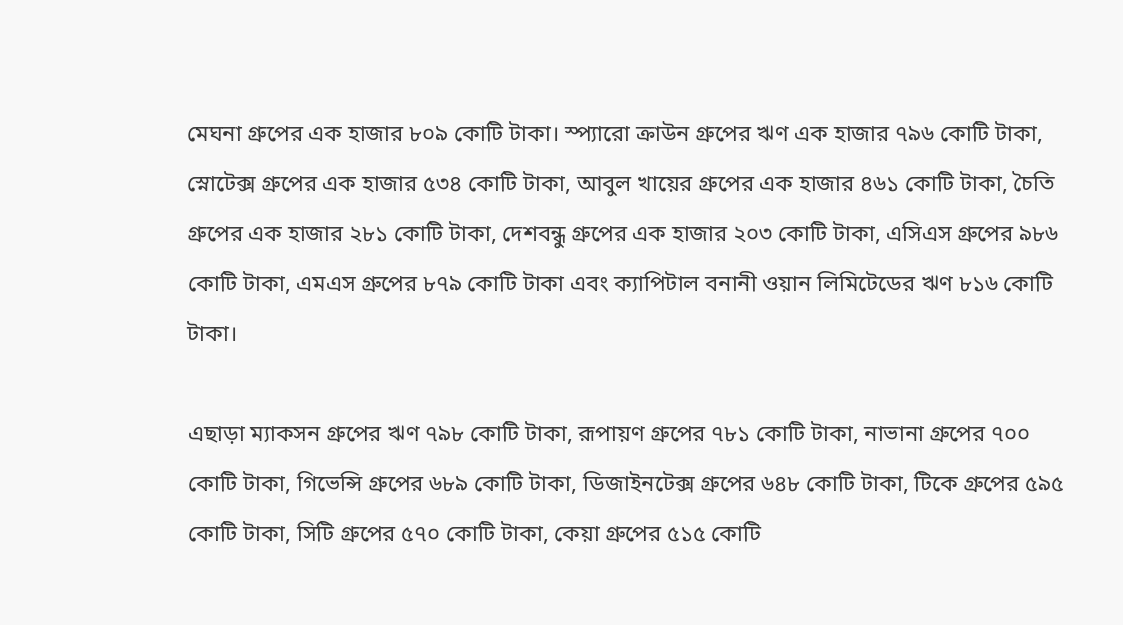মেঘনা গ্রুপের এক হাজার ৮০৯ কোটি টাকা। স্প্যারো ক্রাউন গ্রুপের ঋণ এক হাজার ৭৯৬ কোটি টাকা, স্নোটেক্স গ্রুপের এক হাজার ৫৩৪ কোটি টাকা, আবুল খায়ের গ্রুপের এক হাজার ৪৬১ কোটি টাকা, চৈতি গ্রুপের এক হাজার ২৮১ কোটি টাকা, দেশবন্ধু গ্রুপের এক হাজার ২০৩ কোটি টাকা, এসিএস গ্রুপের ৯৮৬ কোটি টাকা, এমএস গ্রুপের ৮৭৯ কোটি টাকা এবং ক্যাপিটাল বনানী ওয়ান লিমিটেডের ঋণ ৮১৬ কোটি টাকা।

এছাড়া ম্যাকসন গ্রুপের ঋণ ৭৯৮ কোটি টাকা, রূপায়ণ গ্রুপের ৭৮১ কোটি টাকা, নাভানা গ্রুপের ৭০০ কোটি টাকা, গিভেন্সি গ্রুপের ৬৮৯ কোটি টাকা, ডিজাইনটেক্স গ্রুপের ৬৪৮ কোটি টাকা, টিকে গ্রুপের ৫৯৫ কোটি টাকা, সিটি গ্রুপের ৫৭০ কোটি টাকা, কেয়া গ্রুপের ৫১৫ কোটি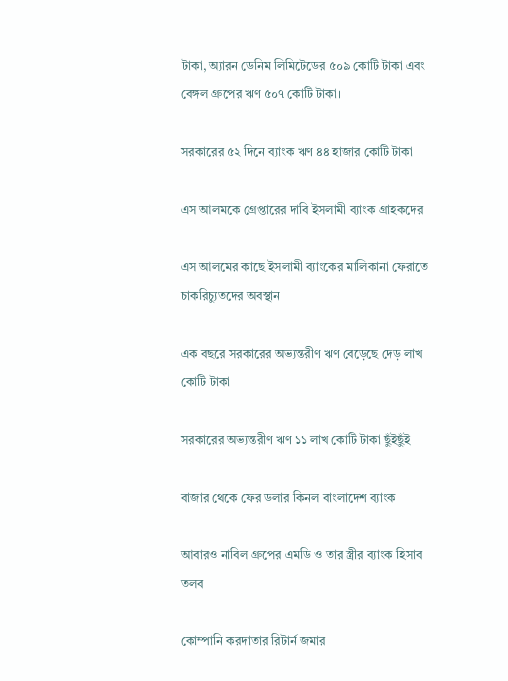টাকা, অ্যারন ডেনিম লিমিটেডের ৫০৯ কোটি টাকা এবং বেঙ্গল গ্রুপের ঋণ ৫০৭ কোটি টাকা।

সরকারের ৫২ দিনে ব্যাংক ঋণ ৪৪ হাজার কোটি টাকা

এস আলমকে গ্রেপ্তারের দাবি ইসলামী ব্যাংক গ্রাহকদের

এস আলমের কাছে ইসলামী ব্যাংকের মালিকানা ফেরাতে চাকরিচ্যুতদের অবস্থান

এক বছরে সরকারের অভ্যন্তরীণ ঋণ বেড়েছে দেড় লাখ কোটি টাকা

সরকারের অভ্যন্তরীণ ঋণ ১১ লাখ কোটি টাকা ছুঁইছুঁই

বাজার থেকে ফের ডলার কিনল বাংলাদেশ ব্যাংক

আবারও নাবিল গ্রুপের এমডি ও তার স্ত্রীর ব্যাংক হিসাব তলব

কোম্পানি করদাতার রিটার্ন জমার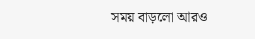সময় বাড়লো আরও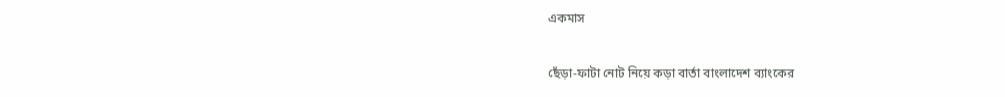একমাস

ছেঁড়া-ফাটা নোট নিয়ে কড়া বার্তা বাংলাদেশ ব্যাংকের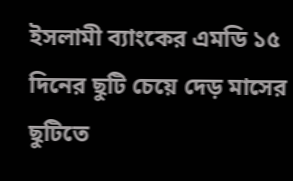ইসলামী ব্যাংকের এমডি ১৫ দিনের ছুটি চেয়ে দেড় মাসের ছুটিতে